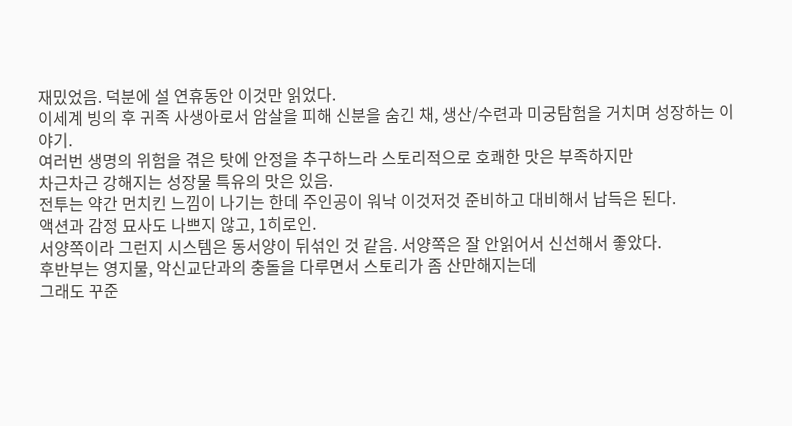재밌었음. 덕분에 설 연휴동안 이것만 읽었다.
이세계 빙의 후 귀족 사생아로서 암살을 피해 신분을 숨긴 채, 생산/수련과 미궁탐험을 거치며 성장하는 이야기.
여러번 생명의 위험을 겪은 탓에 안정을 추구하느라 스토리적으로 호쾌한 맛은 부족하지만
차근차근 강해지는 성장물 특유의 맛은 있음.
전투는 약간 먼치킨 느낌이 나기는 한데 주인공이 워낙 이것저것 준비하고 대비해서 납득은 된다.
액션과 감정 묘사도 나쁘지 않고, 1히로인.
서양쪽이라 그런지 시스템은 동서양이 뒤섞인 것 같음. 서양쪽은 잘 안읽어서 신선해서 좋았다.
후반부는 영지물, 악신교단과의 충돌을 다루면서 스토리가 좀 산만해지는데
그래도 꾸준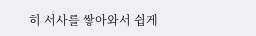히 서사를 쌓아와서 쉽게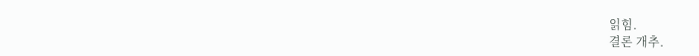읽힘.
결론 개추.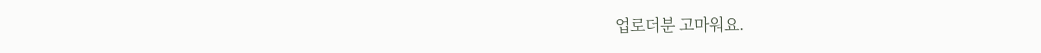업로더분 고마워요.